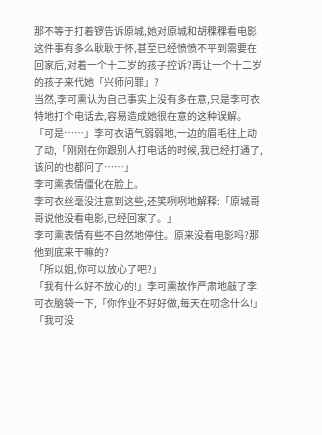那不等于打着锣告诉原城,她对原城和胡稞稞看电影这件事有多么耿耿于怀,甚至已经愤愤不平到需要在回家后,对着一个十二岁的孩子控诉?再让一个十二岁的孩子来代她「兴师问罪」?
当然,李可熏认为自己事实上没有多在意,只是李可衣特地打个电话去,容易造成她很在意的这种误解。
「可是……」李可衣语气弱弱地,一边的眉毛往上动了动,「刚刚在你跟别人打电话的时候,我已经打通了,该问的也都问了……」
李可熏表情僵化在脸上。
李可衣丝毫没注意到这些,还笑咧咧地解释:「原城哥哥说他没看电影,已经回家了。」
李可熏表情有些不自然地停住。原来没看电影吗?那他到底来干嘛的?
「所以姐,你可以放心了吧?」
「我有什么好不放心的!」李可熏故作严肃地敲了李可衣脑袋一下,「你作业不好好做,每天在叨念什么!」
「我可没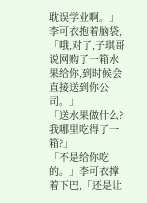耽误学业啊。」李可衣抱着脑袋,「哦,对了,子琪哥说网购了一箱水果给你,到时候会直接送到你公司。」
「送水果做什么?我哪里吃得了一箱?」
「不是给你吃的。」李可衣撑着下巴,「还是让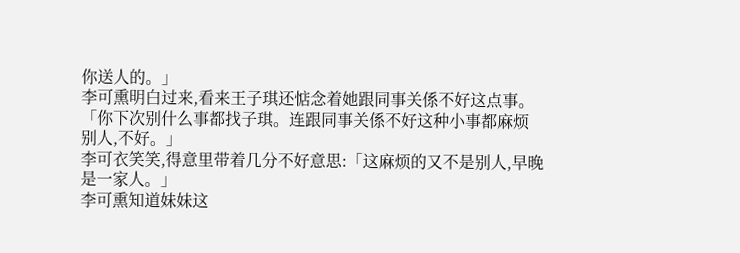你送人的。」
李可熏明白过来,看来王子琪还惦念着她跟同事关係不好这点事。
「你下次别什么事都找子琪。连跟同事关係不好这种小事都麻烦别人,不好。」
李可衣笑笑,得意里带着几分不好意思:「这麻烦的又不是别人,早晚是一家人。」
李可熏知道妹妹这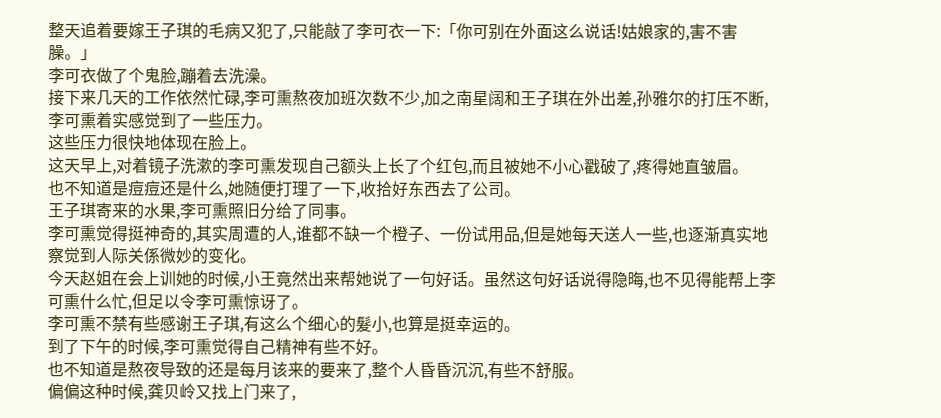整天追着要嫁王子琪的毛病又犯了,只能敲了李可衣一下:「你可别在外面这么说话!姑娘家的,害不害臊。」
李可衣做了个鬼脸,蹦着去洗澡。
接下来几天的工作依然忙碌,李可熏熬夜加班次数不少,加之南星阔和王子琪在外出差,孙雅尔的打压不断,李可熏着实感觉到了一些压力。
这些压力很快地体现在脸上。
这天早上,对着镜子洗漱的李可熏发现自己额头上长了个红包,而且被她不小心戳破了,疼得她直皱眉。
也不知道是痘痘还是什么,她随便打理了一下,收拾好东西去了公司。
王子琪寄来的水果,李可熏照旧分给了同事。
李可熏觉得挺神奇的,其实周遭的人,谁都不缺一个橙子、一份试用品,但是她每天送人一些,也逐渐真实地察觉到人际关係微妙的变化。
今天赵姐在会上训她的时候,小王竟然出来帮她说了一句好话。虽然这句好话说得隐晦,也不见得能帮上李可熏什么忙,但足以令李可熏惊讶了。
李可熏不禁有些感谢王子琪,有这么个细心的髮小,也算是挺幸运的。
到了下午的时候,李可熏觉得自己精神有些不好。
也不知道是熬夜导致的还是每月该来的要来了,整个人昏昏沉沉,有些不舒服。
偏偏这种时候,龚贝岭又找上门来了,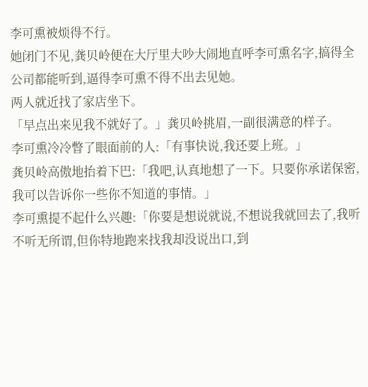李可熏被烦得不行。
她闭门不见,龚贝岭便在大厅里大吵大闹地直呼李可熏名字,搞得全公司都能听到,逼得李可熏不得不出去见她。
两人就近找了家店坐下。
「早点出来见我不就好了。」龚贝岭挑眉,一副很满意的样子。
李可熏冷冷瞥了眼面前的人:「有事快说,我还要上班。」
龚贝岭高傲地抬着下巴:「我吧,认真地想了一下。只要你承诺保密,我可以告诉你一些你不知道的事情。」
李可熏提不起什么兴趣:「你要是想说就说,不想说我就回去了,我听不听无所谓,但你特地跑来找我却没说出口,到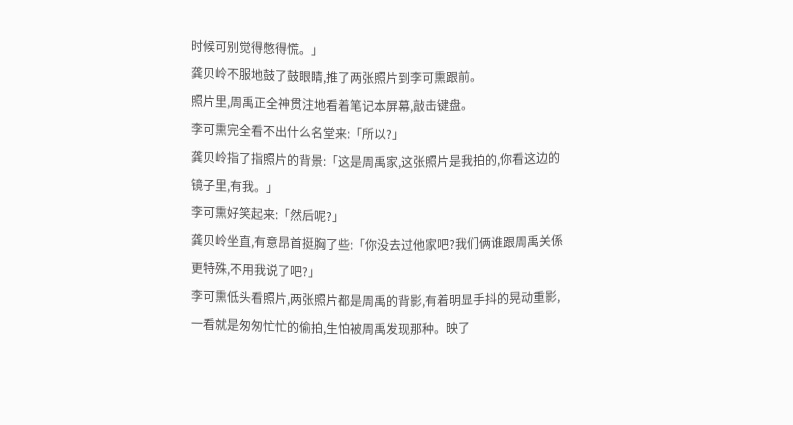时候可别觉得憋得慌。」
龚贝岭不服地鼓了鼓眼睛,推了两张照片到李可熏跟前。
照片里,周禹正全神贯注地看着笔记本屏幕,敲击键盘。
李可熏完全看不出什么名堂来:「所以?」
龚贝岭指了指照片的背景:「这是周禹家,这张照片是我拍的,你看这边的镜子里,有我。」
李可熏好笑起来:「然后呢?」
龚贝岭坐直,有意昂首挺胸了些:「你没去过他家吧?我们俩谁跟周禹关係更特殊,不用我说了吧?」
李可熏低头看照片,两张照片都是周禹的背影,有着明显手抖的晃动重影,一看就是匆匆忙忙的偷拍,生怕被周禹发现那种。映了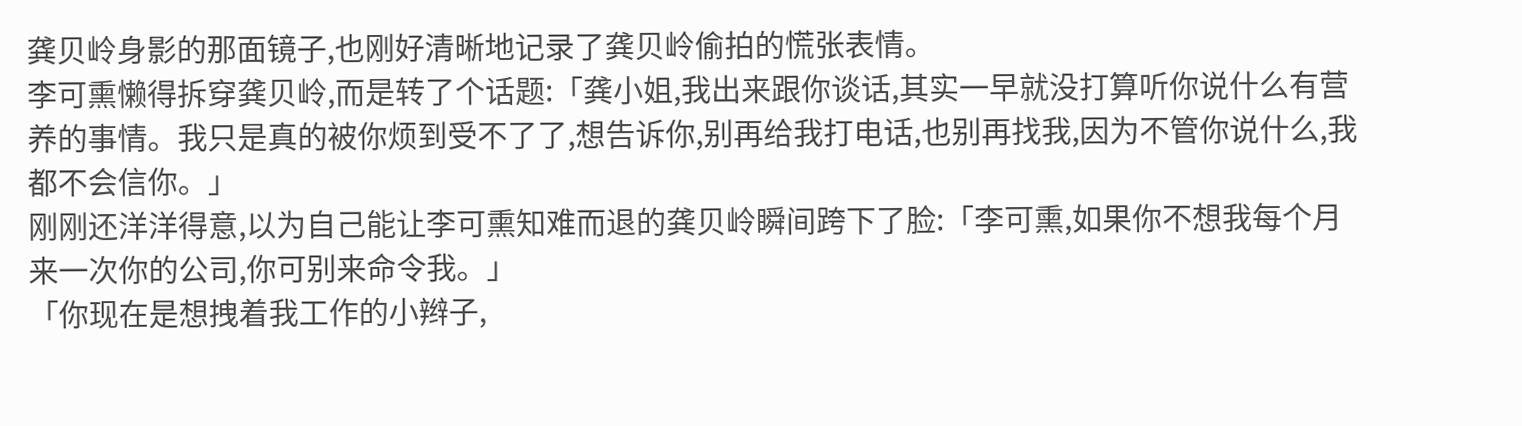龚贝岭身影的那面镜子,也刚好清晰地记录了龚贝岭偷拍的慌张表情。
李可熏懒得拆穿龚贝岭,而是转了个话题:「龚小姐,我出来跟你谈话,其实一早就没打算听你说什么有营养的事情。我只是真的被你烦到受不了了,想告诉你,别再给我打电话,也别再找我,因为不管你说什么,我都不会信你。」
刚刚还洋洋得意,以为自己能让李可熏知难而退的龚贝岭瞬间跨下了脸:「李可熏,如果你不想我每个月来一次你的公司,你可别来命令我。」
「你现在是想拽着我工作的小辫子,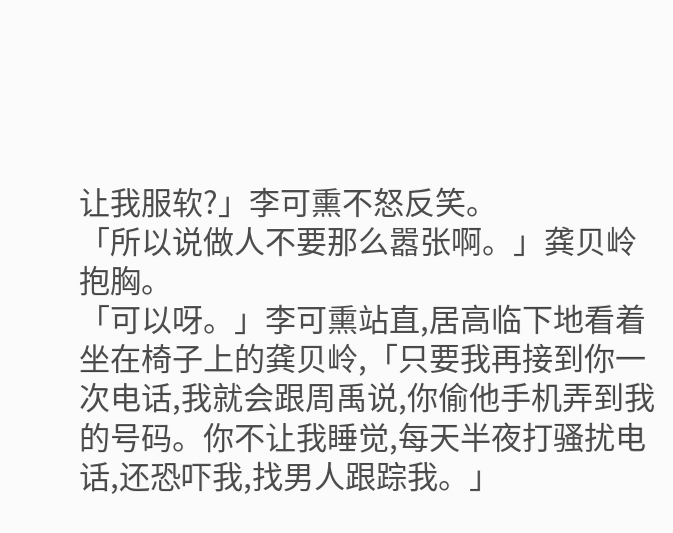让我服软?」李可熏不怒反笑。
「所以说做人不要那么嚣张啊。」龚贝岭抱胸。
「可以呀。」李可熏站直,居高临下地看着坐在椅子上的龚贝岭,「只要我再接到你一次电话,我就会跟周禹说,你偷他手机弄到我的号码。你不让我睡觉,每天半夜打骚扰电话,还恐吓我,找男人跟踪我。」